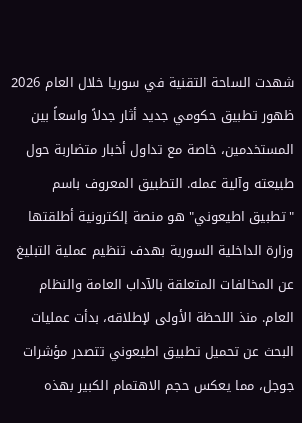شهدت الساحة التقنية في سوريا خلال العام 2026 ظهور تطبيق حكومي جديد أثار جدلاً واسعاً بين المستخدمين، خاصة مع تداول أخبار متضاربة حول طبيعته وآلية عمله. التطبيق المعروف باسم "تطبيق اطيعوني" هو منصة إلكترونية أطلقتها وزارة الداخلية السورية بهدف تنظيم عملية التبليغ عن المخالفات المتعلقة بالآداب العامة والنظام العام. منذ اللحظة الأولى لإطلاقه، بدأت عمليات البحث عن تحميل تطبيق اطيعوني تتصدر مؤشرات جوجل، مما يعكس حجم الاهتمام الكبير بهذه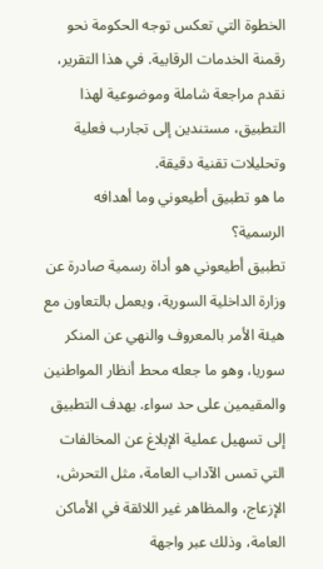الخطوة التي تعكس توجه الحكومة نحو رقمنة الخدمات الرقابية. في هذا التقرير، نقدم مراجعة شاملة وموضوعية لهذا التطبيق، مستندين إلى تجارب فعلية وتحليلات تقنية دقيقة.
ما هو تطبيق أطيعوني وما أهدافه الرسمية؟
تطبيق أطيعوني هو أداة رسمية صادرة عن وزارة الداخلية السورية، ويعمل بالتعاون مع هيئة الأمر بالمعروف والنهي عن المنكر سوريا، وهو ما جعله محط أنظار المواطنين والمقيمين على حد سواء. يهدف التطبيق إلى تسهيل عملية الإبلاغ عن المخالفات التي تمس الآداب العامة، مثل التحرش، الإزعاج، والمظاهر غير اللائقة في الأماكن العامة، وذلك عبر واجهة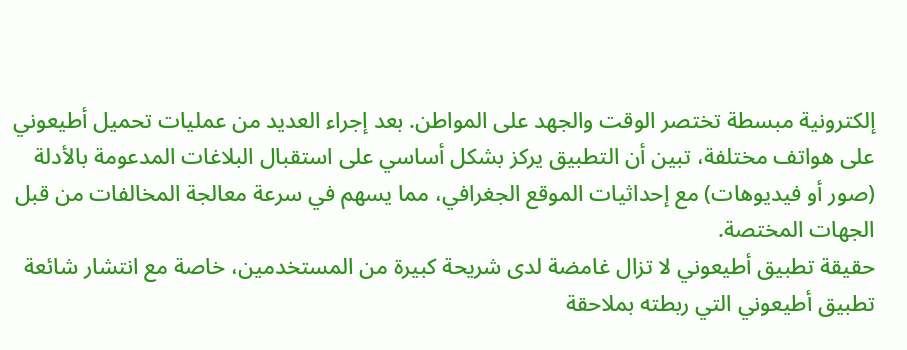إلكترونية مبسطة تختصر الوقت والجهد على المواطن. بعد إجراء العديد من عمليات تحميل أطيعوني على هواتف مختلفة، تبين أن التطبيق يركز بشكل أساسي على استقبال البلاغات المدعومة بالأدلة (صور أو فيديوهات) مع إحداثيات الموقع الجغرافي، مما يسهم في سرعة معالجة المخالفات من قبل الجهات المختصة.
حقيقة تطبيق أطيعوني لا تزال غامضة لدى شريحة كبيرة من المستخدمين، خاصة مع انتشار شائعة تطبيق أطيعوني التي ربطته بملاحقة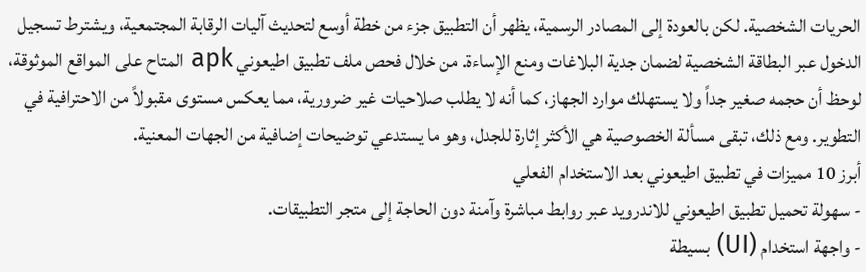الحريات الشخصية. لكن بالعودة إلى المصادر الرسمية، يظهر أن التطبيق جزء من خطة أوسع لتحديث آليات الرقابة المجتمعية، ويشترط تسجيل الدخول عبر البطاقة الشخصية لضمان جدية البلاغات ومنع الإساءة. من خلال فحص ملف تطبيق اطيعوني apk المتاح على المواقع الموثوقة، لوحظ أن حجمه صغير جداً ولا يستهلك موارد الجهاز، كما أنه لا يطلب صلاحيات غير ضرورية، مما يعكس مستوى مقبولاً من الاحترافية في التطوير. ومع ذلك، تبقى مسألة الخصوصية هي الأكثر إثارة للجدل، وهو ما يستدعي توضيحات إضافية من الجهات المعنية.
أبرز 10 مميزات في تطبيق اطيعوني بعد الاستخدام الفعلي
- سهولة تحميل تطبيق اطيعوني للاندرويد عبر روابط مباشرة وآمنة دون الحاجة إلى متجر التطبيقات.
- واجهة استخدام (UI) بسيطة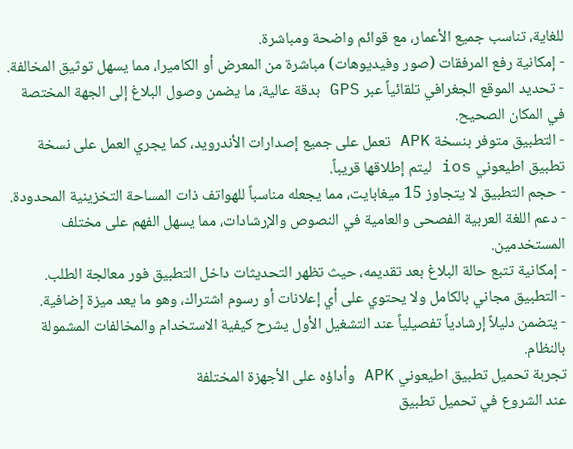للغاية، تناسب جميع الأعمار، مع قوائم واضحة ومباشرة.
- إمكانية رفع المرفقات (صور وفيديوهات) مباشرة من المعرض أو الكاميرا، مما يسهل توثيق المخالفة.
- تحديد الموقع الجغرافي تلقائياً عبر GPS بدقة عالية، ما يضمن وصول البلاغ إلى الجهة المختصة في المكان الصحيح.
- التطبيق متوفر بنسخة APK تعمل على جميع إصدارات الأندرويد، كما يجري العمل على نسخة تطبيق اطيعوني ios ليتم إطلاقها قريباً.
- حجم التطبيق لا يتجاوز 15 ميغابايت، مما يجعله مناسباً للهواتف ذات المساحة التخزينية المحدودة.
- دعم اللغة العربية الفصحى والعامية في النصوص والإرشادات، مما يسهل الفهم على مختلف المستخدمين.
- إمكانية تتبع حالة البلاغ بعد تقديمه، حيث تظهر التحديثات داخل التطبيق فور معالجة الطلب.
- التطبيق مجاني بالكامل ولا يحتوي على أي إعلانات أو رسوم اشتراك، وهو ما يعد ميزة إضافية.
- يتضمن دليلاً إرشادياً تفصيلياً عند التشغيل الأول يشرح كيفية الاستخدام والمخالفات المشمولة بالنظام.
تجربة تحميل تطبيق اطيعوني APK وأداؤه على الأجهزة المختلفة
عند الشروع في تحميل تطبيق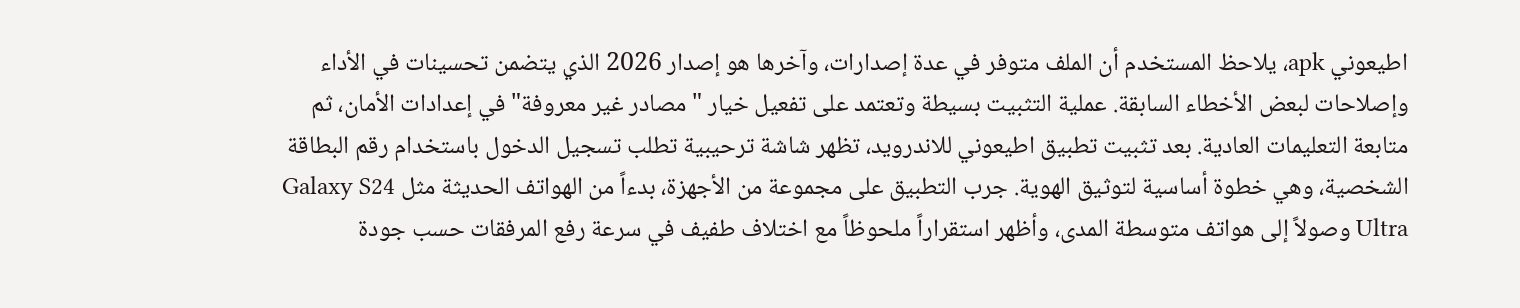اطيعوني apk، يلاحظ المستخدم أن الملف متوفر في عدة إصدارات، وآخرها هو إصدار 2026 الذي يتضمن تحسينات في الأداء وإصلاحات لبعض الأخطاء السابقة. عملية التثبيت بسيطة وتعتمد على تفعيل خيار "مصادر غير معروفة" في إعدادات الأمان، ثم متابعة التعليمات العادية. بعد تثبيت تطبيق اطيعوني للاندرويد، تظهر شاشة ترحيبية تطلب تسجيل الدخول باستخدام رقم البطاقة الشخصية، وهي خطوة أساسية لتوثيق الهوية. جرب التطبيق على مجموعة من الأجهزة، بدءاً من الهواتف الحديثة مثل Galaxy S24 Ultra وصولاً إلى هواتف متوسطة المدى، وأظهر استقراراً ملحوظاً مع اختلاف طفيف في سرعة رفع المرفقات حسب جودة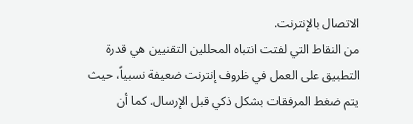الاتصال بالإنترنت.
من النقاط التي لفتت انتباه المحللين التقنيين هي قدرة التطبيق على العمل في ظروف إنترنت ضعيفة نسبياً، حيث يتم ضغط المرفقات بشكل ذكي قبل الإرسال. كما أن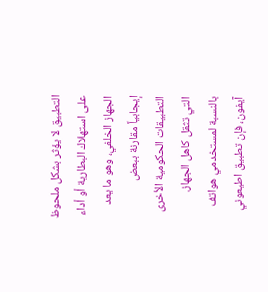التطبيق لا يؤثر بشكل ملحوظ على استهلاك البطارية أو أداء الجهاز الخلفي، وهو ما يعد إيجابياً مقارنة ببعض التطبيقات الحكومية الأخرى التي تثقل كاهل الجهاز. بالنسبة لمستخدمي هواتف آيفون، فإن تطبيق اطيعوني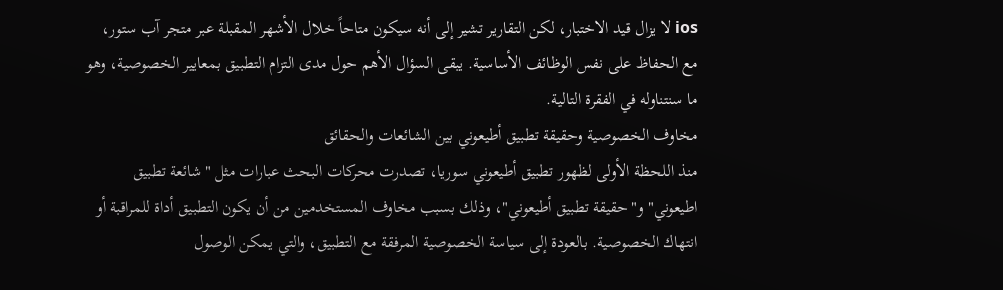ios لا يزال قيد الاختبار، لكن التقارير تشير إلى أنه سيكون متاحاً خلال الأشهر المقبلة عبر متجر آب ستور، مع الحفاظ على نفس الوظائف الأساسية. يبقى السؤال الأهم حول مدى التزام التطبيق بمعايير الخصوصية، وهو ما سنتناوله في الفقرة التالية.
مخاوف الخصوصية وحقيقة تطبيق أطيعوني بين الشائعات والحقائق
منذ اللحظة الأولى لظهور تطبيق أطيعوني سوريا، تصدرت محركات البحث عبارات مثل "شائعة تطبيق اطيعوني" و"حقيقة تطبيق أطيعوني"، وذلك بسبب مخاوف المستخدمين من أن يكون التطبيق أداة للمراقبة أو انتهاك الخصوصية. بالعودة إلى سياسة الخصوصية المرفقة مع التطبيق، والتي يمكن الوصول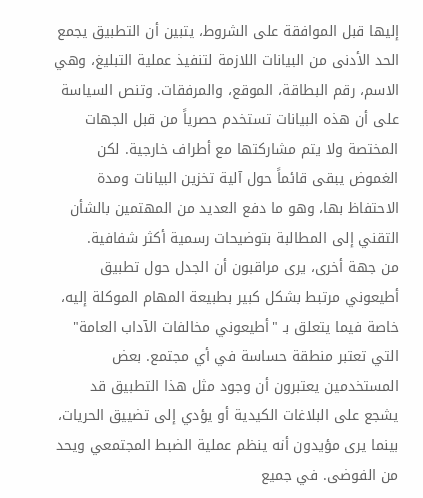إليها قبل الموافقة على الشروط، يتبين أن التطبيق يجمع الحد الأدنى من البيانات اللازمة لتنفيذ عملية التبليغ، وهي الاسم، رقم البطاقة، الموقع، والمرفقات. وتنص السياسة على أن هذه البيانات تستخدم حصرياً من قبل الجهات المختصة ولا يتم مشاركتها مع أطراف خارجية. لكن الغموض يبقى قائماً حول آلية تخزين البيانات ومدة الاحتفاظ بها، وهو ما دفع العديد من المهتمين بالشأن التقني إلى المطالبة بتوضيحات رسمية أكثر شفافية.
من جهة أخرى، يرى مراقبون أن الجدل حول تطبيق أطيعوني مرتبط بشكل كبير بطبيعة المهام الموكلة إليه، خاصة فيما يتعلق بـ "أطيعوني مخالفات الآداب العامة" التي تعتبر منطقة حساسة في أي مجتمع. بعض المستخدمين يعتبرون أن وجود مثل هذا التطبيق قد يشجع على البلاغات الكيدية أو يؤدي إلى تضييق الحريات، بينما يرى مؤيدون أنه ينظم عملية الضبط المجتمعي ويحد من الفوضى. في جميع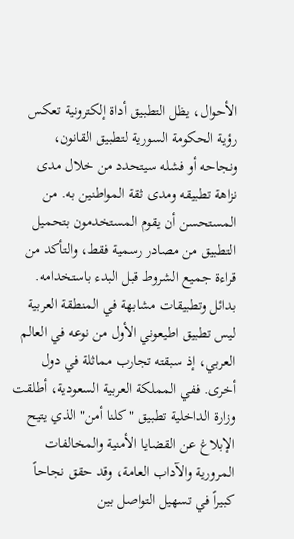الأحوال، يظل التطبيق أداة إلكترونية تعكس رؤية الحكومة السورية لتطبيق القانون، ونجاحه أو فشله سيتحدد من خلال مدى نزاهة تطبيقه ومدى ثقة المواطنين به. من المستحسن أن يقوم المستخدمون بتحميل التطبيق من مصادر رسمية فقط، والتأكد من قراءة جميع الشروط قبل البدء باستخدامه.
بدائل وتطبيقات مشابهة في المنطقة العربية
ليس تطبيق اطيعوني الأول من نوعه في العالم العربي، إذ سبقته تجارب مماثلة في دول أخرى. ففي المملكة العربية السعودية، أطلقت وزارة الداخلية تطبيق "كلنا أمن" الذي يتيح الإبلاغ عن القضايا الأمنية والمخالفات المرورية والآداب العامة، وقد حقق نجاحاً كبيراً في تسهيل التواصل بين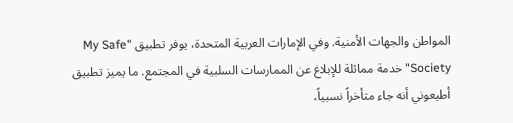المواطن والجهات الأمنية. وفي الإمارات العربية المتحدة، يوفر تطبيق "My Safe Society" خدمة مماثلة للإبلاغ عن الممارسات السلبية في المجتمع. ما يميز تطبيق أطيعوني أنه جاء متأخراً نسبياً،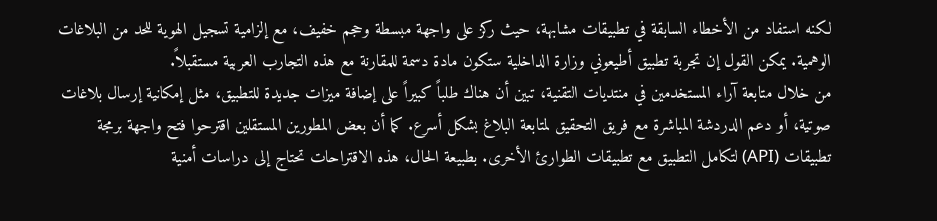لكنه استفاد من الأخطاء السابقة في تطبيقات مشابهة، حيث ركز على واجهة مبسطة وحجم خفيف، مع إلزامية تسجيل الهوية للحد من البلاغات الوهمية. يمكن القول إن تجربة تطبيق أطيعوني وزارة الداخلية ستكون مادة دسمة للمقارنة مع هذه التجارب العربية مستقبلاً.
من خلال متابعة آراء المستخدمين في منتديات التقنية، تبين أن هناك طلباً كبيراً على إضافة ميزات جديدة للتطبيق، مثل إمكانية إرسال بلاغات صوتية، أو دعم الدردشة المباشرة مع فريق التحقيق لمتابعة البلاغ بشكل أسرع. كما أن بعض المطورين المستقلين اقترحوا فتح واجهة برمجة تطبيقات (API) لتكامل التطبيق مع تطبيقات الطوارئ الأخرى. بطبيعة الحال، هذه الاقتراحات تحتاج إلى دراسات أمنية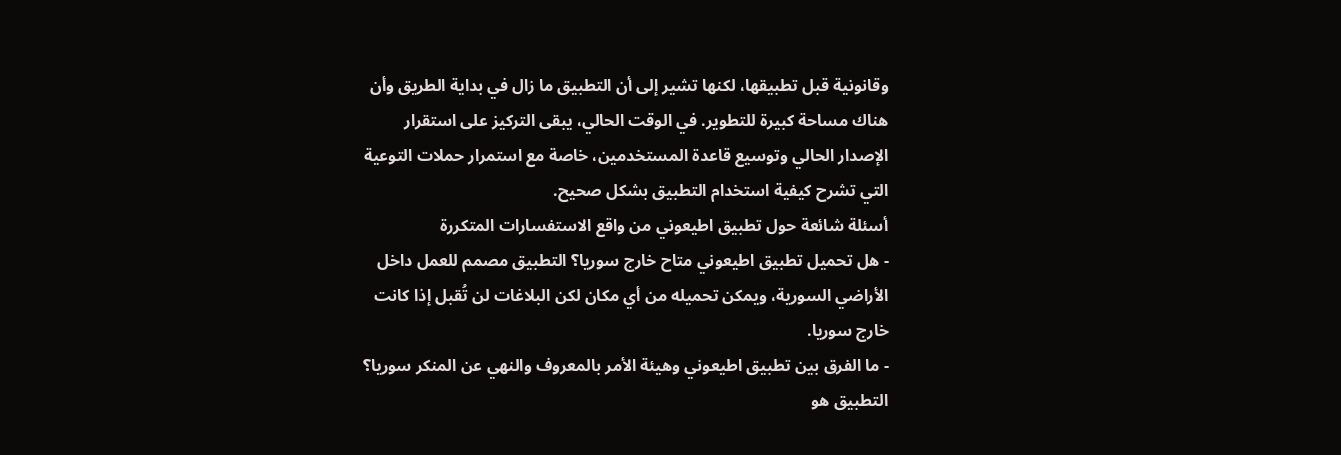وقانونية قبل تطبيقها، لكنها تشير إلى أن التطبيق ما زال في بداية الطريق وأن هناك مساحة كبيرة للتطوير. في الوقت الحالي، يبقى التركيز على استقرار الإصدار الحالي وتوسيع قاعدة المستخدمين، خاصة مع استمرار حملات التوعية التي تشرح كيفية استخدام التطبيق بشكل صحيح.
أسئلة شائعة حول تطبيق اطيعوني من واقع الاستفسارات المتكررة
- هل تحميل تطبيق اطيعوني متاح خارج سوريا؟ التطبيق مصمم للعمل داخل الأراضي السورية، ويمكن تحميله من أي مكان لكن البلاغات لن تُقبل إذا كانت خارج سوريا.
- ما الفرق بين تطبيق اطيعوني وهيئة الأمر بالمعروف والنهي عن المنكر سوريا؟ التطبيق هو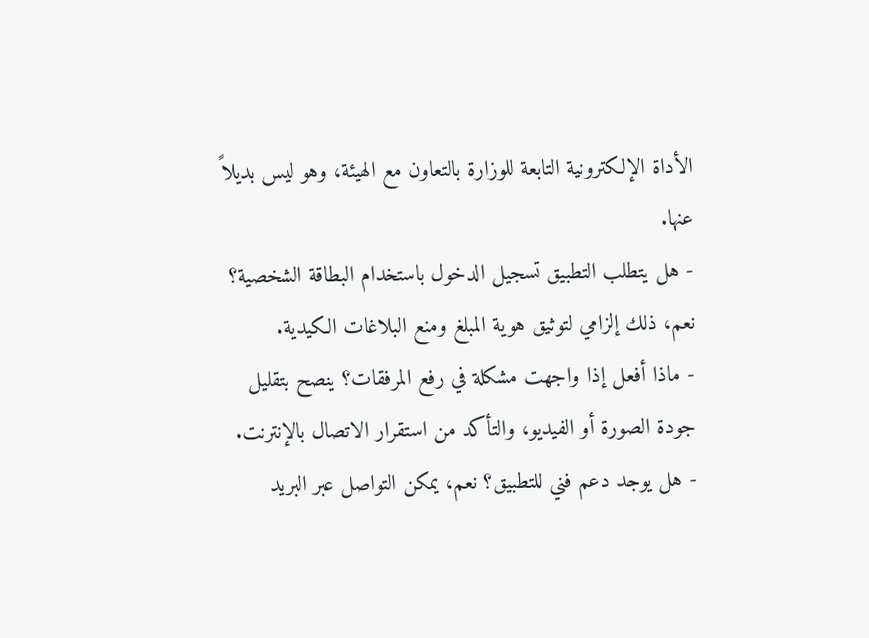الأداة الإلكترونية التابعة للوزارة بالتعاون مع الهيئة، وهو ليس بديلاً عنها.
- هل يتطلب التطبيق تسجيل الدخول باستخدام البطاقة الشخصية؟ نعم، ذلك إلزامي لتوثيق هوية المبلغ ومنع البلاغات الكيدية.
- ماذا أفعل إذا واجهت مشكلة في رفع المرفقات؟ ينصح بتقليل جودة الصورة أو الفيديو، والتأكد من استقرار الاتصال بالإنترنت.
- هل يوجد دعم فني للتطبيق؟ نعم، يمكن التواصل عبر البريد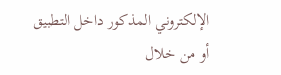الإلكتروني المذكور داخل التطبيق أو من خلال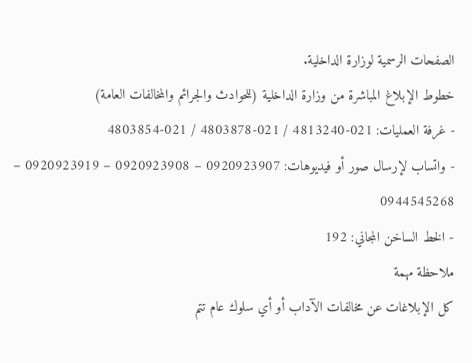الصفحات الرسمية لوزارة الداخلية.
خطوط الإبلاغ المباشرة من وزارة الداخلية (للحوادث والجرائم والمخالفات العامة)
- غرفة العمليات: 021-4813240 / 021-4803878 / 021-4803854
- واتساب لإرسال صور أو فيديوهات: 0920923907 – 0920923908 – 0920923919 – 0944545268
- الخط الساخن المجاني: 192
ملاحظة مهمة
كل الإبلاغات عن مخالفات الآداب أو أي سلوك عام تتم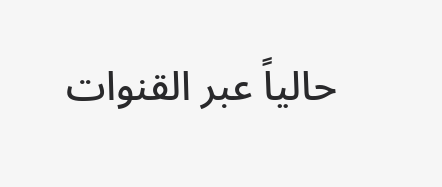حالياً عبر القنوات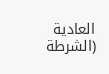العادية (الشرطة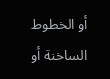أو الخطوط الساخنة أو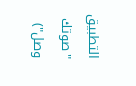التطبيق "صوتك وصل")